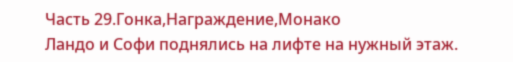Часть 29.Гонка,Награждение,Монако
Ландо и Софи поднялись на лифте на нужный этаж.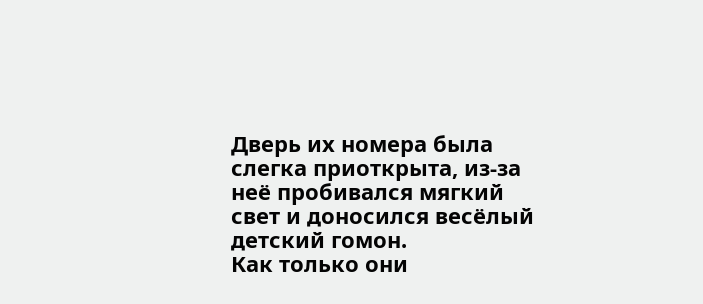Дверь их номера была слегка приоткрыта, из‑за неё пробивался мягкий свет и доносился весёлый детский гомон.
Как только они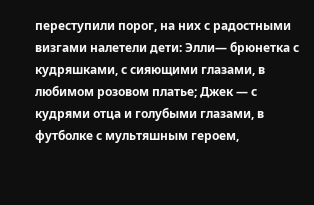переступили порог, на них с радостными визгами налетели дети: Элли— брюнетка с кудряшками, с сияющими глазами, в любимом розовом платье; Джек — с кудрями отца и голубыми глазами, в футболке с мультяшным героем,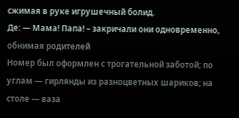сжимая в руке игрушечный болид.
Де: — Мама! Папа! – закричали они одновременно, обнимая родителей
Номер был оформлен с трогательной заботой; по углам — гирлянды из разноцветных шариков; на столе — ваза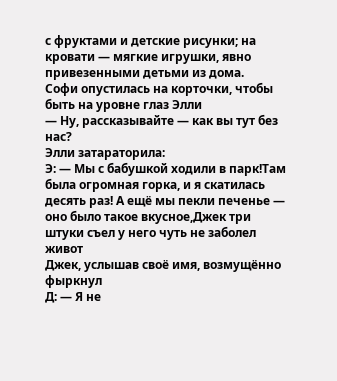с фруктами и детские рисунки; на кровати — мягкие игрушки, явно привезенными детьми из дома.
Софи опустилась на корточки, чтобы быть на уровне глаз Элли
— Ну, рассказывайте — как вы тут без нас?
Элли затараторила:
Э: — Мы с бабушкой ходили в парк!Там была огромная горка, и я скатилась десять раз! А ещё мы пекли печенье — оно было такое вкусное,Джек три штуки съел у него чуть не заболел живот
Джек, услышав своё имя, возмущённо фыркнул
Д: — Я не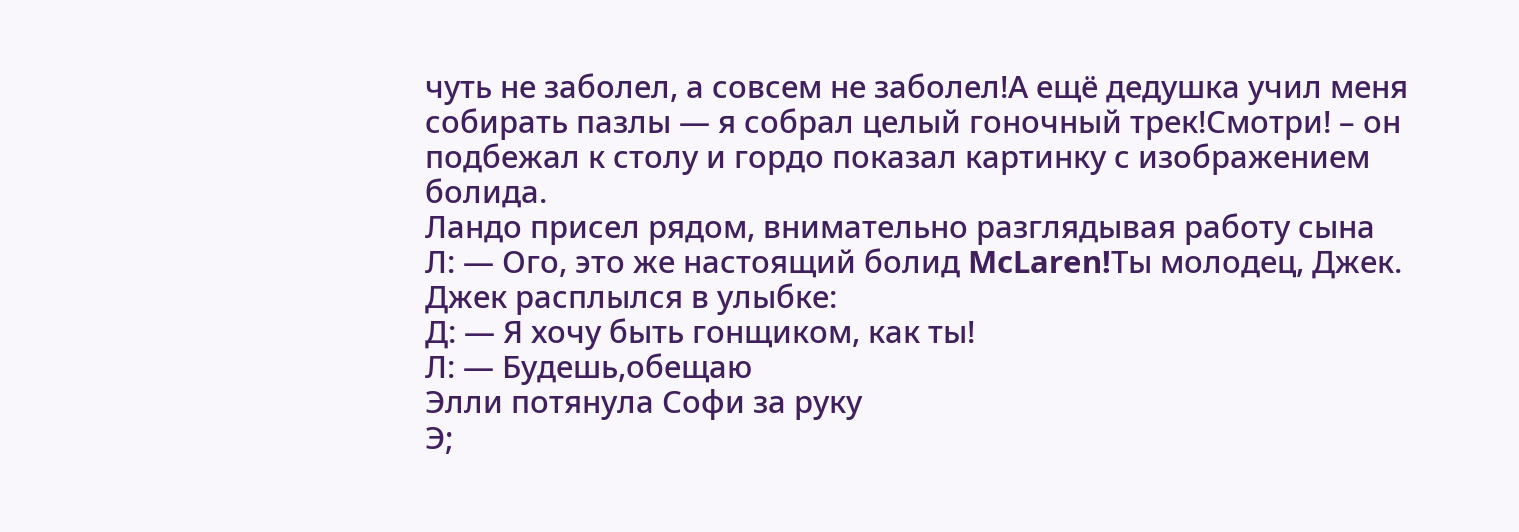чуть не заболел, а совсем не заболел!А ещё дедушка учил меня собирать пазлы — я собрал целый гоночный трек!Смотри! – он подбежал к столу и гордо показал картинку с изображением болида.
Ландо присел рядом, внимательно разглядывая работу сына
Л: — Ого, это же настоящий болид McLaren!Ты молодец, Джек.
Джек расплылся в улыбке:
Д: — Я хочу быть гонщиком, как ты!
Л: — Будешь,обещаю
Элли потянула Софи за руку
Э;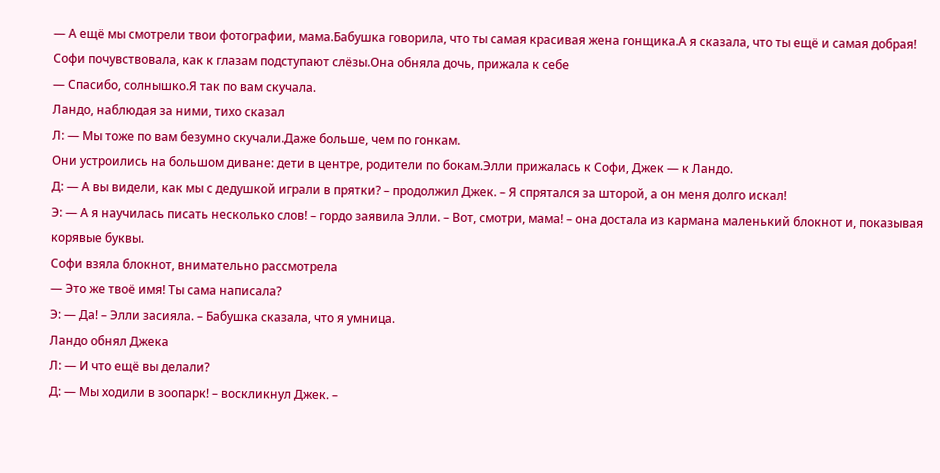— А ещё мы смотрели твои фотографии, мама.Бабушка говорила, что ты самая красивая жена гонщика.А я сказала, что ты ещё и самая добрая!
Софи почувствовала, как к глазам подступают слёзы.Она обняла дочь, прижала к себе
— Спасибо, солнышко.Я так по вам скучала.
Ландо, наблюдая за ними, тихо сказал
Л: — Мы тоже по вам безумно скучали.Даже больше, чем по гонкам.
Они устроились на большом диване: дети в центре, родители по бокам.Элли прижалась к Софи, Джек — к Ландо.
Д: — А вы видели, как мы с дедушкой играли в прятки? – продолжил Джек. – Я спрятался за шторой, а он меня долго искал!
Э: — А я научилась писать несколько слов! – гордо заявила Элли. – Вот, смотри, мама! – она достала из кармана маленький блокнот и, показывая корявые буквы.
Софи взяла блокнот, внимательно рассмотрела
— Это же твоё имя! Ты сама написала?
Э: — Да! – Элли засияла. – Бабушка сказала, что я умница.
Ландо обнял Джека
Л: — И что ещё вы делали?
Д: — Мы ходили в зоопарк! – воскликнул Джек. –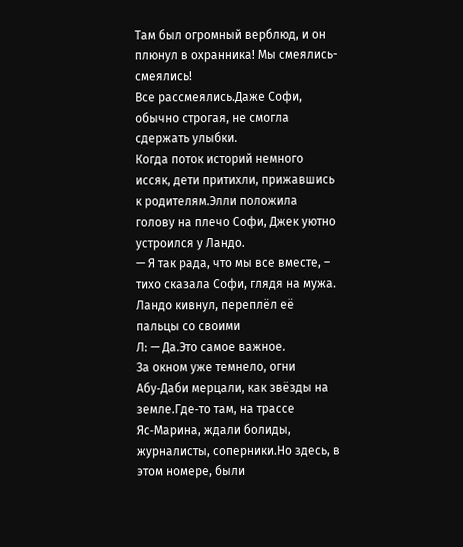Там был огромный верблюд, и он плюнул в охранника! Мы смеялись-смеялись!
Все рассмеялись.Даже Софи, обычно строгая, не смогла сдержать улыбки.
Когда поток историй немного иссяк, дети притихли, прижавшись к родителям.Элли положила голову на плечо Софи, Джек уютно устроился у Ландо.
— Я так рада, что мы все вместе, – тихо сказала Софи, глядя на мужа.
Ландо кивнул, переплёл её пальцы со своими
Л: — Да.Это самое важное.
За окном уже темнело, огни Абу‑Даби мерцали, как звёзды на земле.Где‑то там, на трассе Яс‑Марина, ждали болиды, журналисты, соперники.Но здесь, в этом номере, были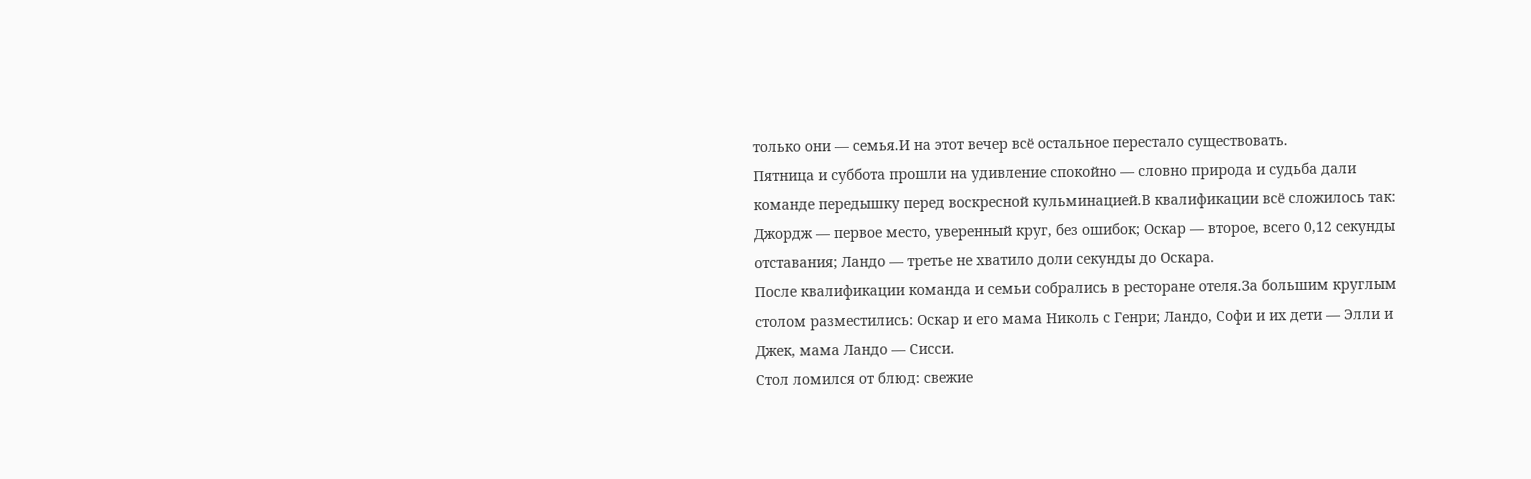только они — семья.И на этот вечер всё остальное перестало существовать.
Пятница и суббота прошли на удивление спокойно — словно природа и судьба дали команде передышку перед воскресной кульминацией.В квалификации всё сложилось так: Джордж — первое место, уверенный круг, без ошибок; Оскар — второе, всего 0,12 секунды отставания; Ландо — третье не хватило доли секунды до Оскара.
После квалификации команда и семьи собрались в ресторане отеля.За большим круглым столом разместились: Оскар и его мама Николь с Генри; Ландо, Софи и их дети — Элли и Джек, мама Ландо — Сисси.
Стол ломился от блюд: свежие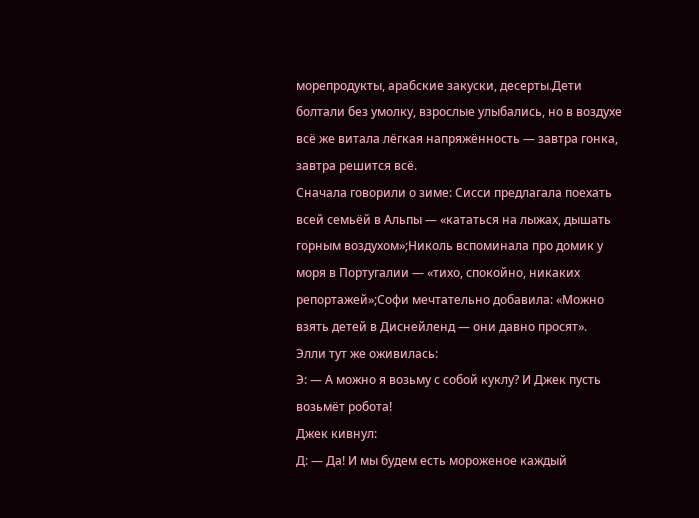морепродукты, арабские закуски, десерты.Дети болтали без умолку, взрослые улыбались, но в воздухе всё же витала лёгкая напряжённость — завтра гонка, завтра решится всё.
Сначала говорили о зиме: Сисси предлагала поехать всей семьёй в Альпы — «кататься на лыжах, дышать горным воздухом»;Николь вспоминала про домик у моря в Португалии — «тихо, спокойно, никаких репортажей»;Софи мечтательно добавила: «Можно взять детей в Диснейленд — они давно просят».
Элли тут же оживилась:
Э: — А можно я возьму с собой куклу? И Джек пусть возьмёт робота!
Джек кивнул:
Д: — Да! И мы будем есть мороженое каждый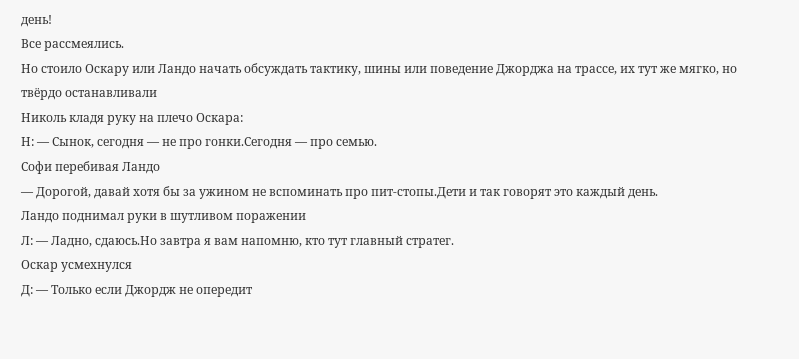день!
Все рассмеялись.
Но стоило Оскару или Ландо начать обсуждать тактику, шины или поведение Джорджа на трассе, их тут же мягко, но твёрдо останавливали
Николь кладя руку на плечо Оскара:
Н: — Сынок, сегодня — не про гонки.Сегодня — про семью.
Софи перебивая Ландо
— Дорогой, давай хотя бы за ужином не вспоминать про пит‑стопы.Дети и так говорят это каждый день.
Ландо поднимал руки в шутливом поражении
Л: — Ладно, сдаюсь.Но завтра я вам напомню, кто тут главный стратег.
Оскар усмехнулся
Д: — Только если Джордж не опередит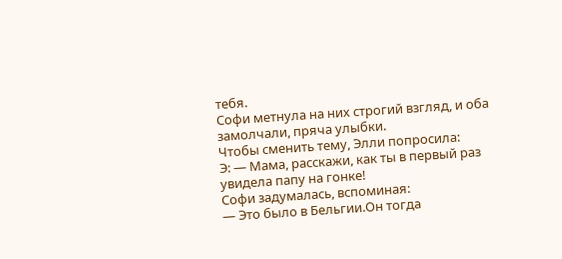тебя.
Софи метнула на них строгий взгляд, и оба замолчали, пряча улыбки.
Чтобы сменить тему, Элли попросила:
Э: — Мама, расскажи, как ты в первый раз увидела папу на гонке!
Софи задумалась, вспоминая:
— Это было в Бельгии.Он тогда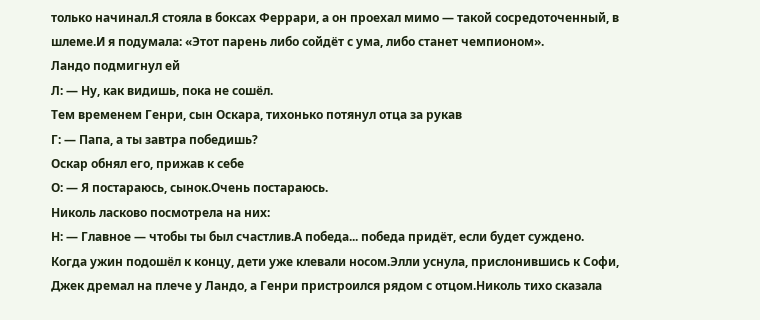только начинал.Я стояла в боксах Феррари, а он проехал мимо — такой сосредоточенный, в шлеме.И я подумала: «Этот парень либо сойдёт с ума, либо станет чемпионом».
Ландо подмигнул ей
Л: — Ну, как видишь, пока не сошёл.
Тем временем Генри, сын Оскара, тихонько потянул отца за рукав
Г: — Папа, а ты завтра победишь?
Оскар обнял его, прижав к себе
О: — Я постараюсь, сынок.Очень постараюсь.
Николь ласково посмотрела на них:
Н: — Главное — чтобы ты был счастлив.А победа... победа придёт, если будет суждено.
Когда ужин подошёл к концу, дети уже клевали носом.Элли уснула, прислонившись к Софи, Джек дремал на плече у Ландо, а Генри пристроился рядом с отцом.Николь тихо сказала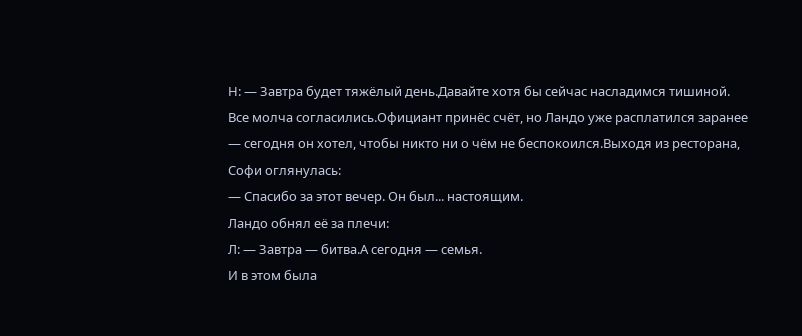Н: — Завтра будет тяжёлый день.Давайте хотя бы сейчас насладимся тишиной.
Все молча согласились.Официант принёс счёт, но Ландо уже расплатился заранее — сегодня он хотел, чтобы никто ни о чём не беспокоился.Выходя из ресторана, Софи оглянулась:
— Спасибо за этот вечер. Он был... настоящим.
Ландо обнял её за плечи:
Л: — Завтра — битва.А сегодня — семья.
И в этом была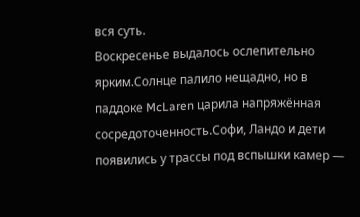вся суть.
Воскресенье выдалось ослепительно ярким.Солнце палило нещадно, но в паддоке McLaren царила напряжённая сосредоточенность.Софи, Ландо и дети появились у трассы под вспышки камер —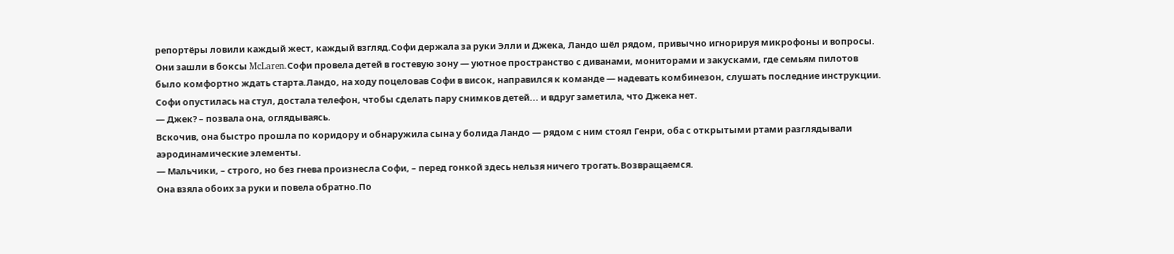репортёры ловили каждый жест, каждый взгляд.Софи держала за руки Элли и Джека, Ландо шёл рядом, привычно игнорируя микрофоны и вопросы.
Они зашли в боксы McLaren.Софи провела детей в гостевую зону — уютное пространство с диванами, мониторами и закусками, где семьям пилотов было комфортно ждать старта.Ландо, на ходу поцеловав Софи в висок, направился к команде — надевать комбинезон, слушать последние инструкции.
Софи опустилась на стул, достала телефон, чтобы сделать пару снимков детей... и вдруг заметила, что Джека нет.
— Джек? – позвала она, оглядываясь.
Вскочив, она быстро прошла по коридору и обнаружила сына у болида Ландо — рядом с ним стоял Генри, оба с открытыми ртами разглядывали аэродинамические элементы.
— Мальчики, – строго, но без гнева произнесла Софи, – перед гонкой здесь нельзя ничего трогать.Возвращаемся.
Она взяла обоих за руки и повела обратно.По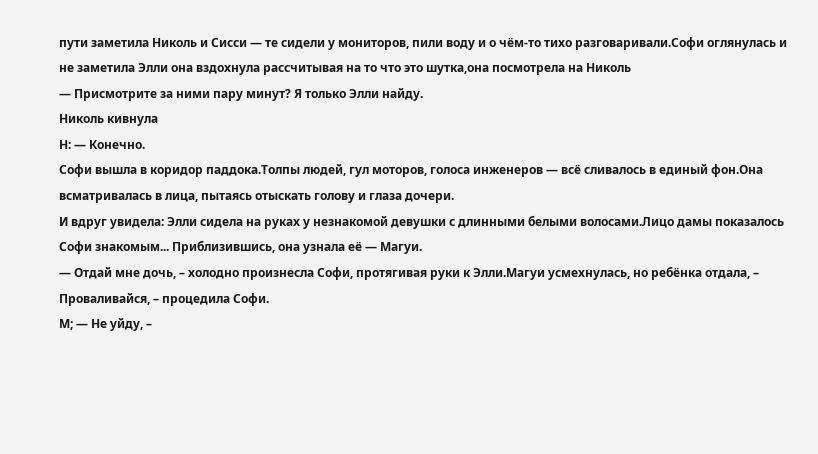пути заметила Николь и Сисси — те сидели у мониторов, пили воду и о чём‑то тихо разговаривали.Софи оглянулась и не заметила Элли она вздохнула рассчитывая на то что это шутка,она посмотрела на Николь
— Присмотрите за ними пару минут? Я только Элли найду.
Николь кивнула
Н: — Конечно.
Софи вышла в коридор паддока.Толпы людей, гул моторов, голоса инженеров — всё сливалось в единый фон.Она всматривалась в лица, пытаясь отыскать голову и глаза дочери.
И вдруг увидела: Элли сидела на руках у незнакомой девушки с длинными белыми волосами.Лицо дамы показалось Софи знакомым... Приблизившись, она узнала её — Магуи.
— Отдай мне дочь, – холодно произнесла Софи, протягивая руки к Элли.Магуи усмехнулась, но ребёнка отдала, – Проваливайся, – процедила Софи.
М; — Не уйду, –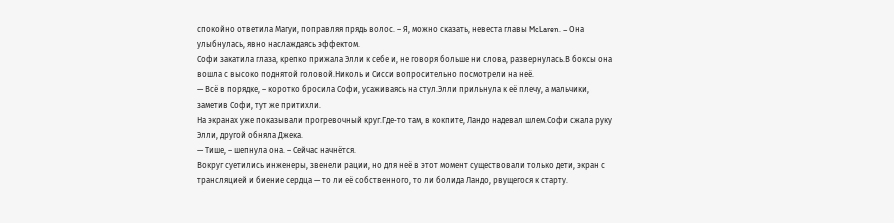спокойно ответила Магуи, поправляя прядь волос. – Я, можно сказать, невеста главы McLaren. – Она улыбнулась, явно наслаждаясь эффектом.
Софи закатила глаза, крепко прижала Элли к себе и, не говоря больше ни слова, развернулась.В боксы она вошла с высоко поднятой головой.Николь и Сисси вопросительно посмотрели на неё.
— Всё в порядке, – коротко бросила Софи, усаживаясь на стул.Элли прильнула к её плечу, а мальчики, заметив Софи, тут же притихли.
На экранах уже показывали прогревочный круг.Где‑то там, в кокпите, Ландо надевал шлем.Софи сжала руку Элли, другой обняла Джека.
— Тише, – шепнула она. – Сейчас начнётся.
Вокруг суетились инженеры, звенели рации, но для неё в этот момент существовали только дети, экран с трансляцией и биение сердца — то ли её собственного, то ли болида Ландо, рвущегося к старту.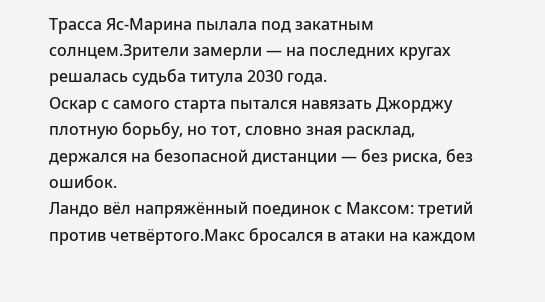Трасса Яс‑Марина пылала под закатным солнцем.Зрители замерли — на последних кругах решалась судьба титула 2030 года.
Оскар с самого старта пытался навязать Джорджу плотную борьбу, но тот, словно зная расклад, держался на безопасной дистанции — без риска, без ошибок.
Ландо вёл напряжённый поединок с Максом: третий против четвёртого.Макс бросался в атаки на каждом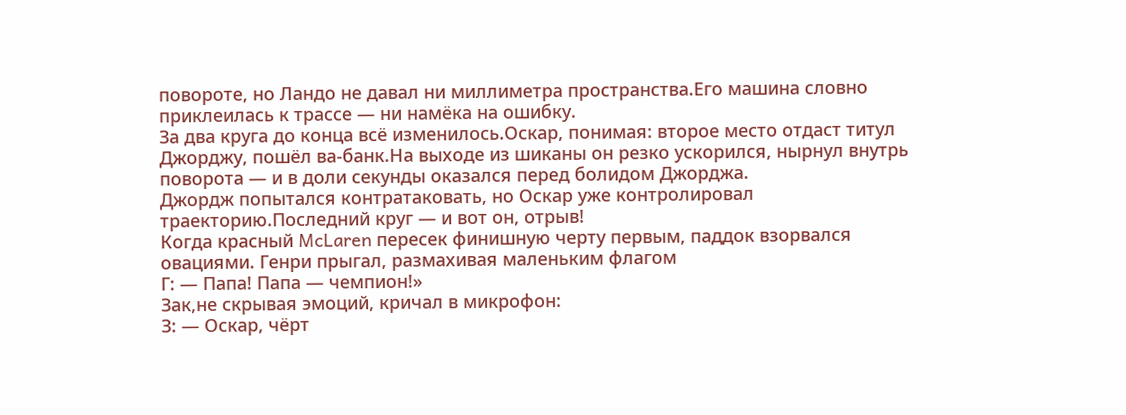повороте, но Ландо не давал ни миллиметра пространства.Его машина словно приклеилась к трассе — ни намёка на ошибку.
За два круга до конца всё изменилось.Оскар, понимая: второе место отдаст титул Джорджу, пошёл ва‑банк.На выходе из шиканы он резко ускорился, нырнул внутрь поворота — и в доли секунды оказался перед болидом Джорджа.
Джордж попытался контратаковать, но Оскар уже контролировал траекторию.Последний круг — и вот он, отрыв!
Когда красный McLaren пересек финишную черту первым, паддок взорвался овациями. Генри прыгал, размахивая маленьким флагом
Г: — Папа! Папа — чемпион!»
Зак,не скрывая эмоций, кричал в микрофон:
З: — Оскар, чёрт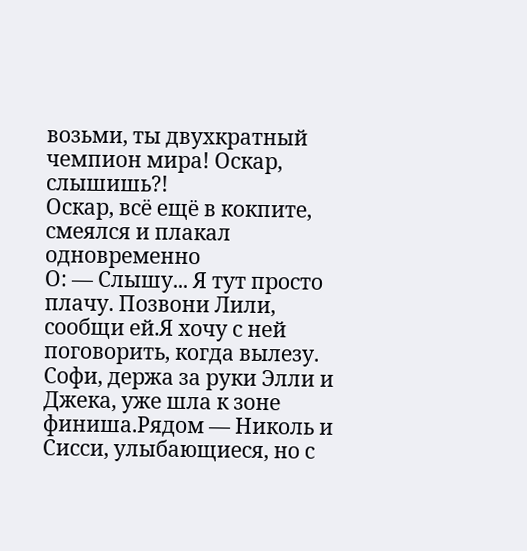возьми, ты двухкратный чемпион мира! Оскар, слышишь?!
Оскар, всё ещё в кокпите, смеялся и плакал одновременно
О: — Слышу... Я тут просто плачу. Позвони Лили, сообщи ей.Я хочу с ней поговорить, когда вылезу.
Софи, держа за руки Элли и Джека, уже шла к зоне финиша.Рядом — Николь и Сисси, улыбающиеся, но с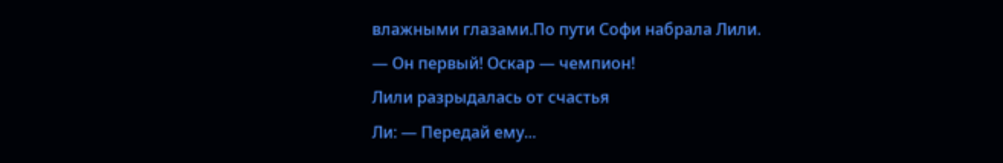влажными глазами.По пути Софи набрала Лили.
— Он первый! Оскар — чемпион!
Лили разрыдалась от счастья
Ли: — Передай ему...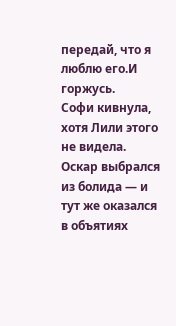передай, что я люблю его.И горжусь.
Софи кивнула, хотя Лили этого не видела.
Оскар выбрался из болида — и тут же оказался в объятиях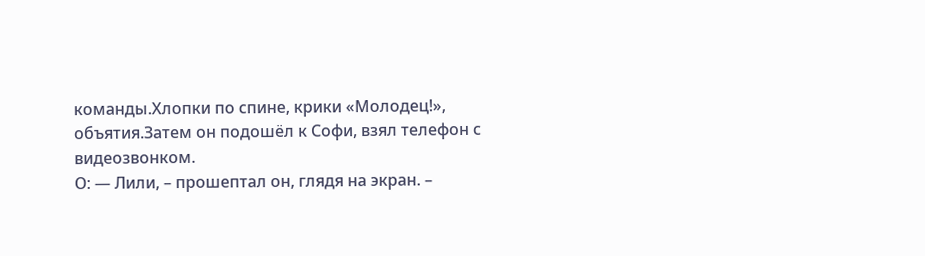команды.Хлопки по спине, крики «Молодец!», объятия.Затем он подошёл к Софи, взял телефон с видеозвонком.
О: — Лили, – прошептал он, глядя на экран. –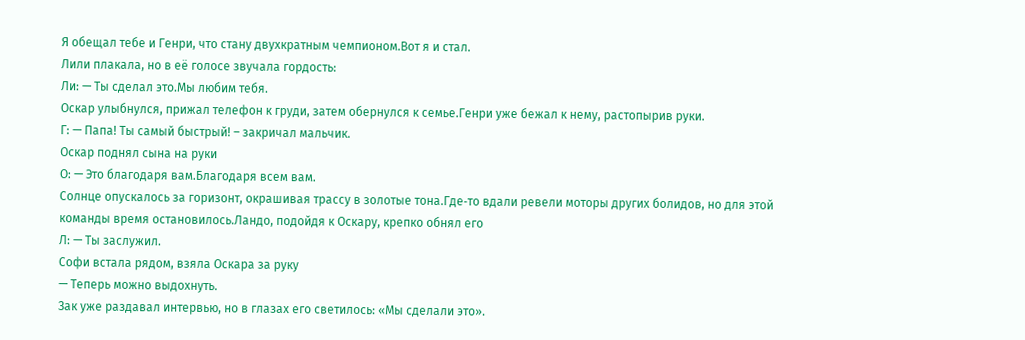Я обещал тебе и Генри, что стану двухкратным чемпионом.Вот я и стал.
Лили плакала, но в её голосе звучала гордость:
Ли: — Ты сделал это.Мы любим тебя.
Оскар улыбнулся, прижал телефон к груди, затем обернулся к семье.Генри уже бежал к нему, растопырив руки.
Г: — Папа! Ты самый быстрый! – закричал мальчик.
Оскар поднял сына на руки
О: — Это благодаря вам.Благодаря всем вам.
Солнце опускалось за горизонт, окрашивая трассу в золотые тона.Где‑то вдали ревели моторы других болидов, но для этой команды время остановилось.Ландо, подойдя к Оскару, крепко обнял его
Л: — Ты заслужил.
Софи встала рядом, взяла Оскара за руку
— Теперь можно выдохнуть.
Зак уже раздавал интервью, но в глазах его светилось: «Мы сделали это».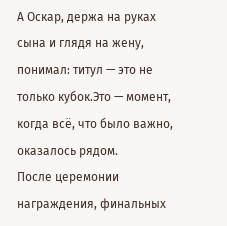А Оскар, держа на руках сына и глядя на жену, понимал: титул — это не только кубок.Это — момент, когда всё, что было важно, оказалось рядом.
После церемонии награждения, финальных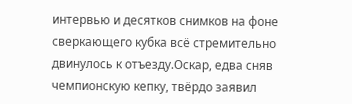интервью и десятков снимков на фоне сверкающего кубка всё стремительно двинулось к отъезду.Оскар, едва сняв чемпионскую кепку, твёрдо заявил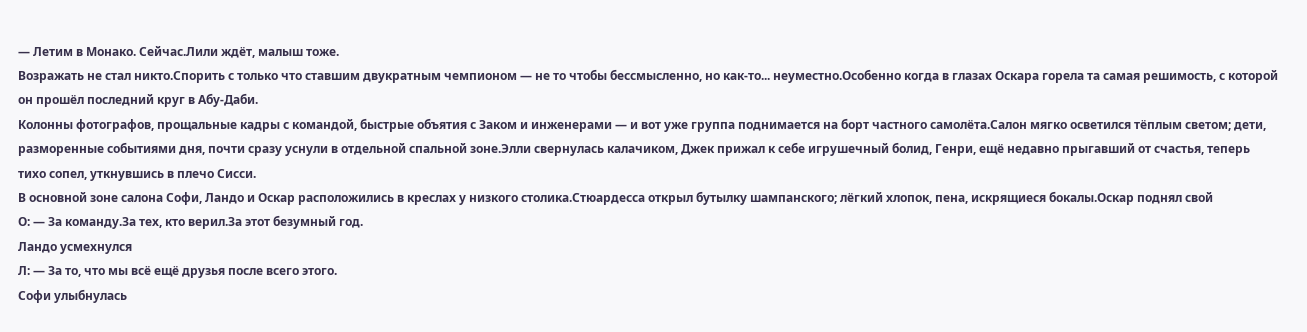— Летим в Монако. Сейчас.Лили ждёт, малыш тоже.
Возражать не стал никто.Спорить с только что ставшим двукратным чемпионом — не то чтобы бессмысленно, но как‑то... неуместно.Особенно когда в глазах Оскара горела та самая решимость, с которой он прошёл последний круг в Абу‑Даби.
Колонны фотографов, прощальные кадры с командой, быстрые объятия с Заком и инженерами — и вот уже группа поднимается на борт частного самолёта.Салон мягко осветился тёплым светом; дети, разморенные событиями дня, почти сразу уснули в отдельной спальной зоне.Элли свернулась калачиком, Джек прижал к себе игрушечный болид, Генри, ещё недавно прыгавший от счастья, теперь тихо сопел, уткнувшись в плечо Сисси.
В основной зоне салона Софи, Ландо и Оскар расположились в креслах у низкого столика.Стюардесса открыл бутылку шампанского; лёгкий хлопок, пена, искрящиеся бокалы.Оскар поднял свой
О: — За команду.За тех, кто верил.За этот безумный год.
Ландо усмехнулся
Л: — За то, что мы всё ещё друзья после всего этого.
Софи улыбнулась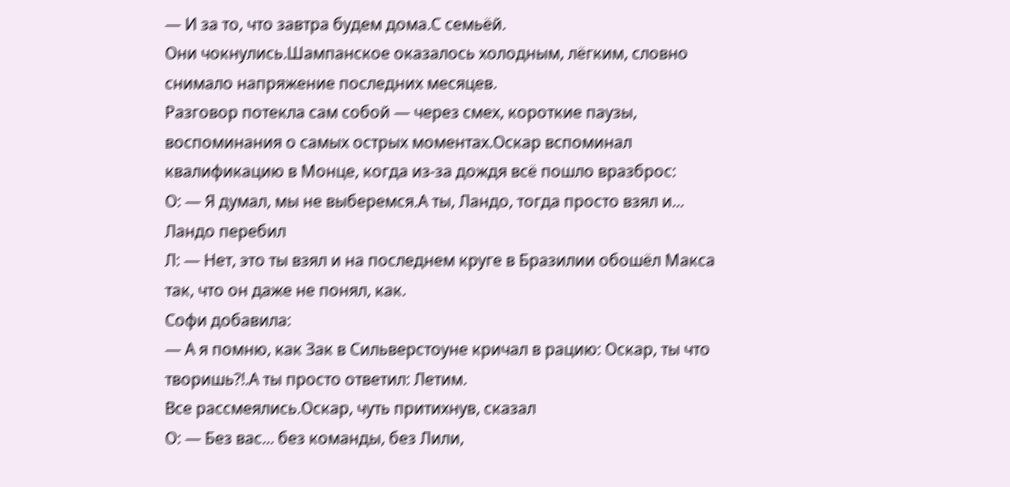— И за то, что завтра будем дома.С семьёй.
Они чокнулись.Шампанское оказалось холодным, лёгким, словно снимало напряжение последних месяцев.
Разговор потекла сам собой — через смех, короткие паузы, воспоминания о самых острых моментах.Оскар вспоминал квалификацию в Монце, когда из‑за дождя всё пошло вразброс:
О: — Я думал, мы не выберемся.А ты, Ландо, тогда просто взял и...
Ландо перебил
Л: — Нет, это ты взял и на последнем круге в Бразилии обошёл Макса так, что он даже не понял, как.
Софи добавила:
— А я помню, как Зак в Сильверстоуне кричал в рацию: Оскар, ты что творишь?!.А ты просто ответил: Летим.
Все рассмеялись.Оскар, чуть притихнув, сказал
О: — Без вас... без команды, без Лили,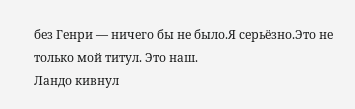без Генри — ничего бы не было.Я серьёзно.Это не только мой титул. Это наш.
Ландо кивнул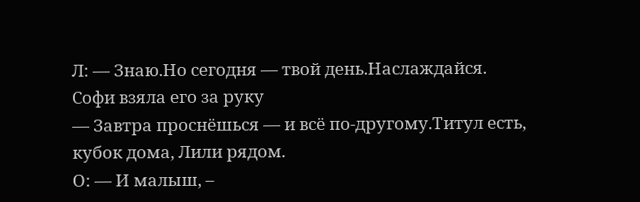Л: — Знаю.Но сегодня — твой день.Наслаждайся.
Софи взяла его за руку
— Завтра проснёшься — и всё по‑другому.Титул есть, кубок дома, Лили рядом.
О: — И малыш, –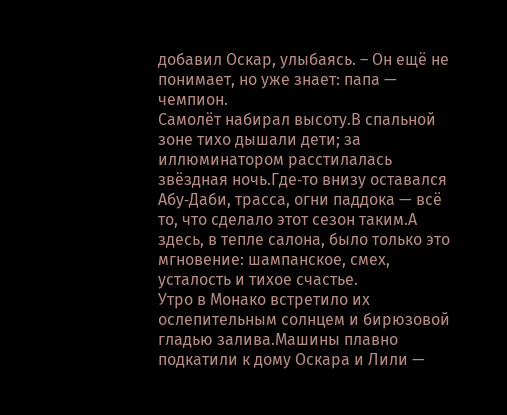добавил Оскар, улыбаясь. – Он ещё не понимает, но уже знает: папа — чемпион.
Самолёт набирал высоту.В спальной зоне тихо дышали дети; за иллюминатором расстилалась звёздная ночь.Где‑то внизу оставался Абу‑Даби, трасса, огни паддока — всё то, что сделало этот сезон таким.А здесь, в тепле салона, было только это мгновение: шампанское, смех, усталость и тихое счастье.
Утро в Монако встретило их ослепительным солнцем и бирюзовой гладью залива.Машины плавно подкатили к дому Оскара и Лили —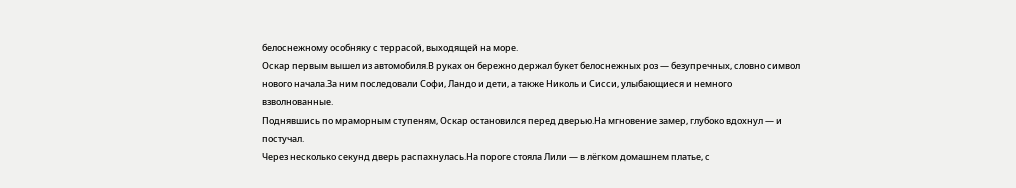белоснежному особняку с террасой, выходящей на море.
Оскар первым вышел из автомобиля.В руках он бережно держал букет белоснежных роз — безупречных, словно символ нового начала.За ним последовали Софи, Ландо и дети, а также Николь и Сисси, улыбающиеся и немного взволнованные.
Поднявшись по мраморным ступеням, Оскар остановился перед дверью.На мгновение замер, глубоко вдохнул — и постучал.
Через несколько секунд дверь распахнулась.На пороге стояла Лили — в лёгком домашнем платье, с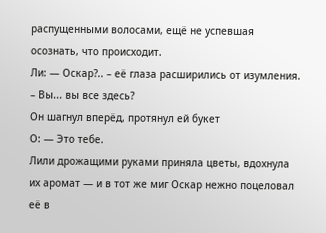распущенными волосами, ещё не успевшая осознать, что происходит.
Ли: — Оскар?.. – её глаза расширились от изумления. – Вы... вы все здесь?
Он шагнул вперёд, протянул ей букет
О: — Это тебе.
Лили дрожащими руками приняла цветы, вдохнула их аромат — и в тот же миг Оскар нежно поцеловал её в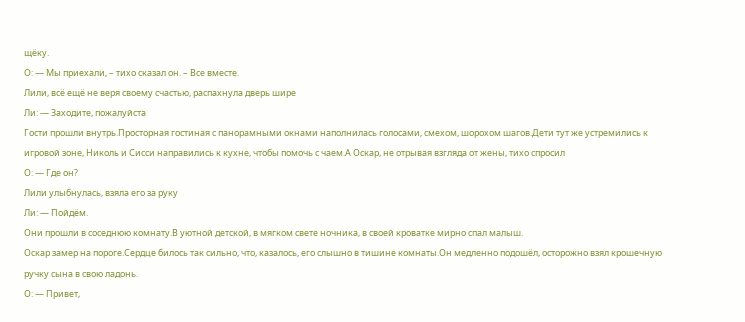щёку.
О: — Мы приехали, – тихо сказал он. – Все вместе.
Лили, всё ещё не веря своему счастью, распахнула дверь шире
Ли: — Заходите, пожалуйста
Гости прошли внутрь.Просторная гостиная с панорамными окнами наполнилась голосами, смехом, шорохом шагов.Дети тут же устремились к игровой зоне, Николь и Сисси направились к кухне, чтобы помочь с чаем.А Оскар, не отрывая взгляда от жены, тихо спросил
О: — Где он?
Лили улыбнулась, взяла его за руку
Ли: — Пойдём.
Они прошли в соседнюю комнату.В уютной детской, в мягком свете ночника, в своей кроватке мирно спал малыш.
Оскар замер на пороге.Сердце билось так сильно, что, казалось, его слышно в тишине комнаты.Он медленно подошёл, осторожно взял крошечную ручку сына в свою ладонь.
О: — Привет,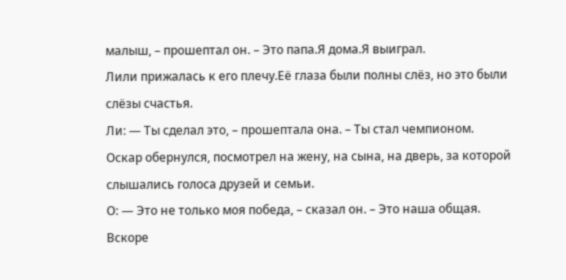малыш, – прошептал он. – Это папа.Я дома.Я выиграл.
Лили прижалась к его плечу.Её глаза были полны слёз, но это были слёзы счастья.
Ли: — Ты сделал это, – прошептала она. – Ты стал чемпионом.
Оскар обернулся, посмотрел на жену, на сына, на дверь, за которой слышались голоса друзей и семьи.
О: — Это не только моя победа, – сказал он. – Это наша общая.
Вскоре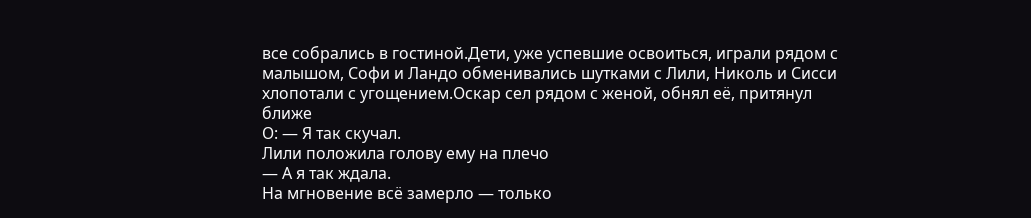все собрались в гостиной.Дети, уже успевшие освоиться, играли рядом с малышом, Софи и Ландо обменивались шутками с Лили, Николь и Сисси хлопотали с угощением.Оскар сел рядом с женой, обнял её, притянул ближе
О: — Я так скучал.
Лили положила голову ему на плечо
— А я так ждала.
На мгновение всё замерло — только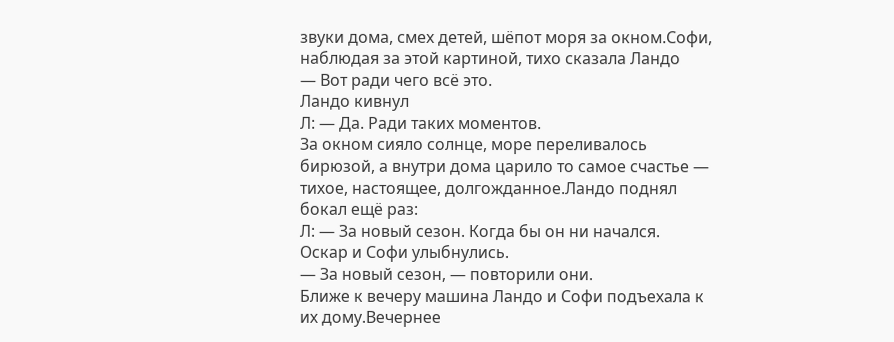звуки дома, смех детей, шёпот моря за окном.Софи, наблюдая за этой картиной, тихо сказала Ландо
— Вот ради чего всё это.
Ландо кивнул
Л: — Да. Ради таких моментов.
За окном сияло солнце, море переливалось бирюзой, а внутри дома царило то самое счастье — тихое, настоящее, долгожданное.Ландо поднял бокал ещё раз:
Л: — За новый сезон. Когда бы он ни начался.
Оскар и Софи улыбнулись.
— За новый сезон, — повторили они.
Ближе к вечеру машина Ландо и Софи подъехала к их дому.Вечернее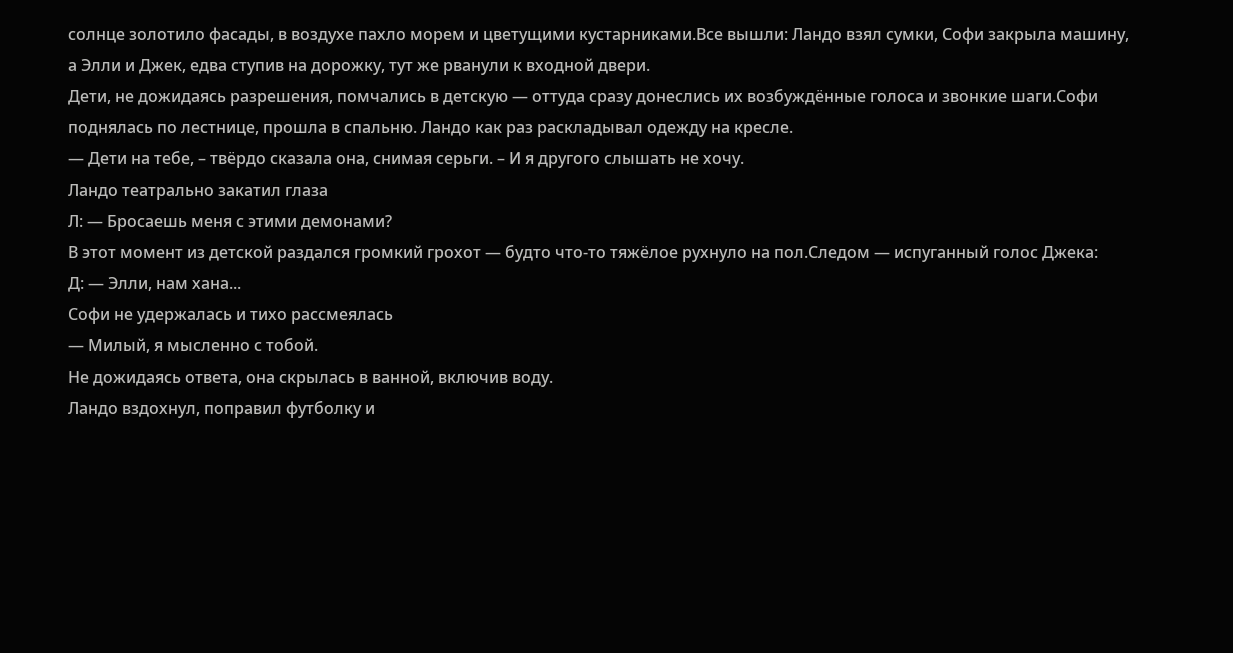солнце золотило фасады, в воздухе пахло морем и цветущими кустарниками.Все вышли: Ландо взял сумки, Софи закрыла машину, а Элли и Джек, едва ступив на дорожку, тут же рванули к входной двери.
Дети, не дожидаясь разрешения, помчались в детскую — оттуда сразу донеслись их возбуждённые голоса и звонкие шаги.Софи поднялась по лестнице, прошла в спальню. Ландо как раз раскладывал одежду на кресле.
— Дети на тебе, – твёрдо сказала она, снимая серьги. – И я другого слышать не хочу.
Ландо театрально закатил глаза
Л: — Бросаешь меня с этими демонами?
В этот момент из детской раздался громкий грохот — будто что‑то тяжёлое рухнуло на пол.Следом — испуганный голос Джека:
Д: — Элли, нам хана...
Софи не удержалась и тихо рассмеялась
— Милый, я мысленно с тобой.
Не дожидаясь ответа, она скрылась в ванной, включив воду.
Ландо вздохнул, поправил футболку и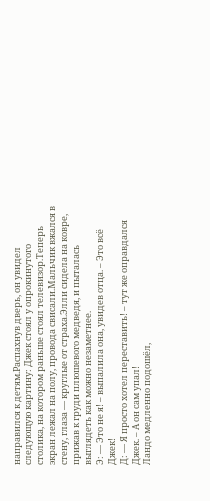направился к детям.Распахнув дверь, он увидел следующую картину: Джек стоял у опрокинутого столика, на котором раньше стоял телевизор.Теперь экран лежал на полу, провода свисали.Мальчик вжался в стену, глаза — круглые от страха.Элли сидела на ковре, прижав к груди плюшевого медведя, и пыталась выглядеть как можно незаметнее.
Э: — Это не я! – выпалила она, увидев отца. – Это всё Джек!
Д: — Я просто хотел переставить! – тут же оправдался Джек. – А он сам упал!
Ландо медленно подошёл,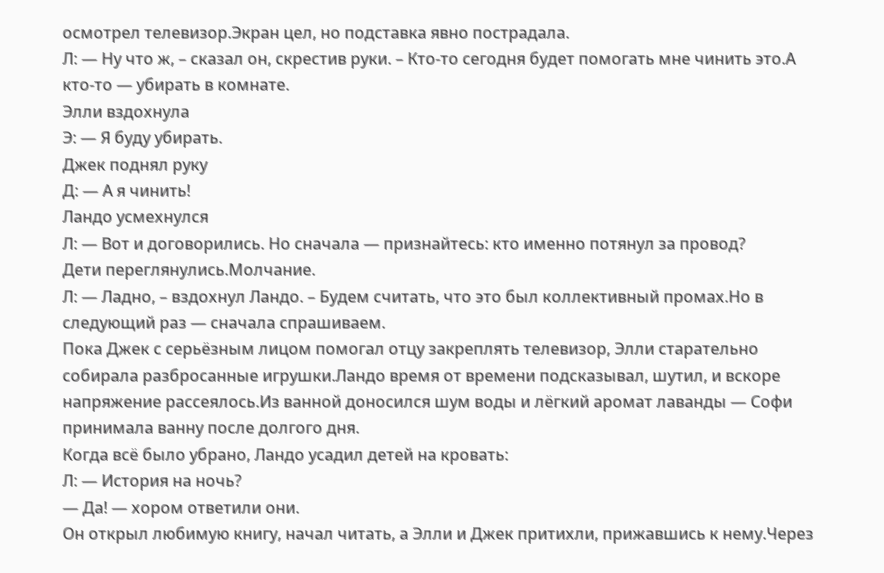осмотрел телевизор.Экран цел, но подставка явно пострадала.
Л: — Ну что ж, – сказал он, скрестив руки. – Кто‑то сегодня будет помогать мне чинить это.А кто‑то — убирать в комнате.
Элли вздохнула
Э: — Я буду убирать.
Джек поднял руку
Д: — А я чинить!
Ландо усмехнулся
Л: — Вот и договорились. Но сначала — признайтесь: кто именно потянул за провод?
Дети переглянулись.Молчание.
Л: — Ладно, – вздохнул Ландо. – Будем считать, что это был коллективный промах.Но в следующий раз — сначала спрашиваем.
Пока Джек с серьёзным лицом помогал отцу закреплять телевизор, Элли старательно собирала разбросанные игрушки.Ландо время от времени подсказывал, шутил, и вскоре напряжение рассеялось.Из ванной доносился шум воды и лёгкий аромат лаванды — Софи принимала ванну после долгого дня.
Когда всё было убрано, Ландо усадил детей на кровать:
Л: — История на ночь?
— Да! — хором ответили они.
Он открыл любимую книгу, начал читать, а Элли и Джек притихли, прижавшись к нему.Через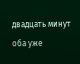двадцать минут оба уже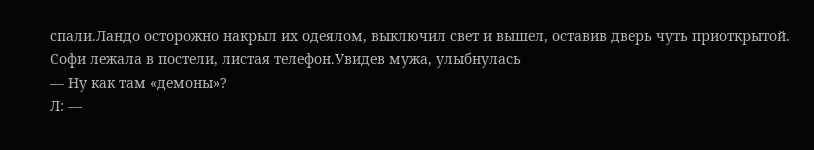спали.Ландо осторожно накрыл их одеялом, выключил свет и вышел, оставив дверь чуть приоткрытой.
Софи лежала в постели, листая телефон.Увидев мужа, улыбнулась
— Ну как там «демоны»?
Л: —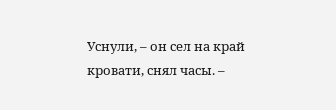Уснули, – он сел на край кровати, снял часы. –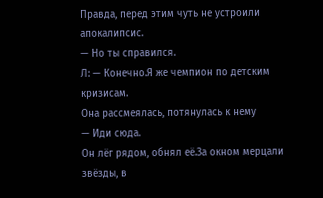Правда, перед этим чуть не устроили апокалипсис.
— Но ты справился.
Л: — Конечно.Я же чемпион по детским кризисам.
Она рассмеялась, потянулась к нему
— Иди сюда.
Он лёг рядом, обнял её.За окном мерцали звёзды, в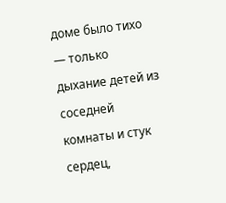доме было тихо — только дыхание детей из соседней комнаты и стук сердец,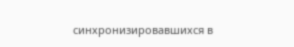синхронизировавшихся в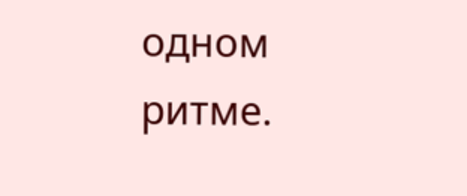одном ритме.